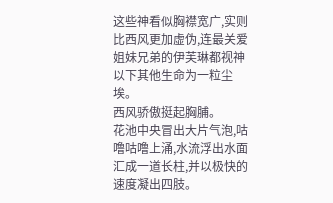这些神看似胸襟宽广,实则比西风更加虚伪,连最关爱姐妹兄弟的伊芙琳都视神以下其他生命为一粒尘埃。
西风骄傲挺起胸脯。
花池中央冒出大片气泡,咕噜咕噜上涌,水流浮出水面汇成一道长柱,并以极快的速度凝出四肢。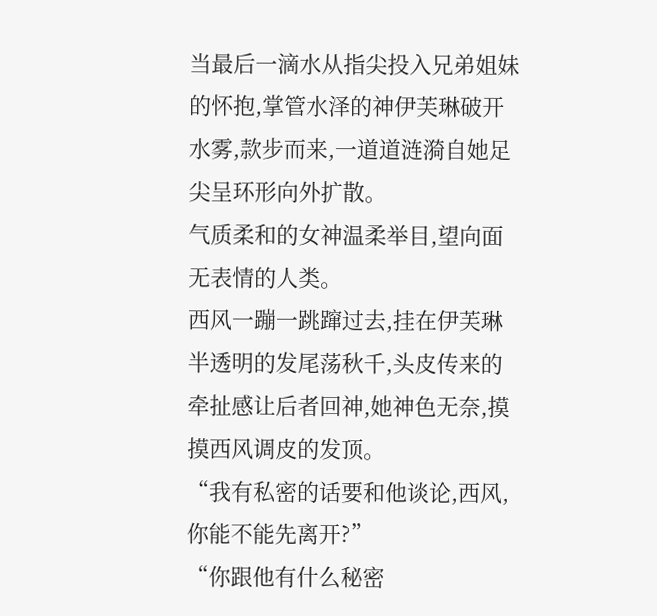当最后一滴水从指尖投入兄弟姐妹的怀抱,掌管水泽的神伊芙琳破开水雾,款步而来,一道道涟漪自她足尖呈环形向外扩散。
气质柔和的女神温柔举目,望向面无表情的人类。
西风一蹦一跳蹿过去,挂在伊芙琳半透明的发尾荡秋千,头皮传来的牵扯感让后者回神,她神色无奈,摸摸西风调皮的发顶。
“我有私密的话要和他谈论,西风,你能不能先离开?”
“你跟他有什么秘密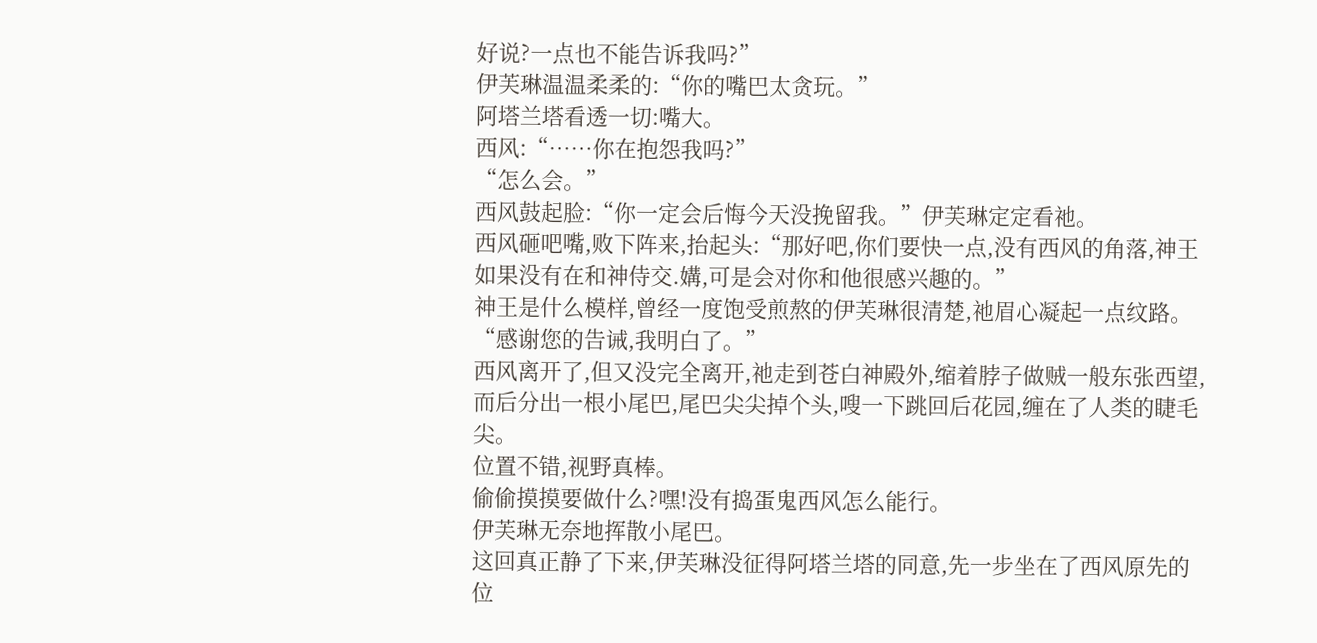好说?一点也不能告诉我吗?”
伊芙琳温温柔柔的:“你的嘴巴太贪玩。”
阿塔兰塔看透一切:嘴大。
西风:“……你在抱怨我吗?”
“怎么会。”
西风鼓起脸:“你一定会后悔今天没挽留我。”伊芙琳定定看祂。
西风砸吧嘴,败下阵来,抬起头:“那好吧,你们要快一点,没有西风的角落,神王如果没有在和神侍交.媾,可是会对你和他很感兴趣的。”
神王是什么模样,曾经一度饱受煎熬的伊芙琳很清楚,祂眉心凝起一点纹路。
“感谢您的告诫,我明白了。”
西风离开了,但又没完全离开,祂走到苍白神殿外,缩着脖子做贼一般东张西望,而后分出一根小尾巴,尾巴尖尖掉个头,嗖一下跳回后花园,缠在了人类的睫毛尖。
位置不错,视野真棒。
偷偷摸摸要做什么?嘿!没有捣蛋鬼西风怎么能行。
伊芙琳无奈地挥散小尾巴。
这回真正静了下来,伊芙琳没征得阿塔兰塔的同意,先一步坐在了西风原先的位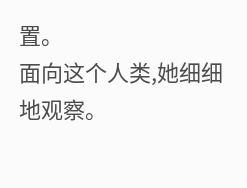置。
面向这个人类,她细细地观察。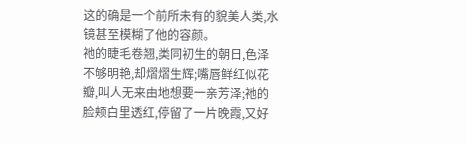这的确是一个前所未有的貌美人类,水镜甚至模糊了他的容颜。
祂的睫毛卷翘,类同初生的朝日,色泽不够明艳,却熠熠生辉;嘴唇鲜红似花瓣,叫人无来由地想要一亲芳泽;祂的脸颊白里透红,停留了一片晚霞,又好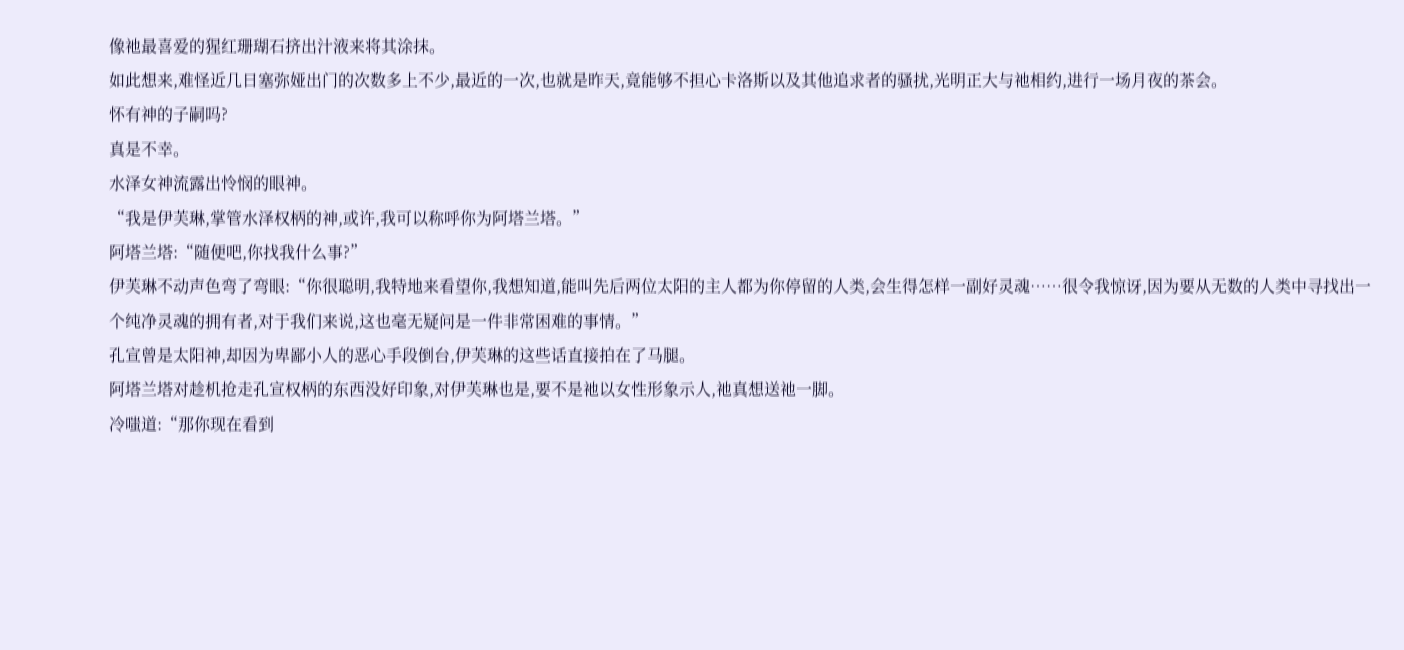像祂最喜爱的猩红珊瑚石挤出汁液来将其涂抹。
如此想来,难怪近几日塞弥娅出门的次数多上不少,最近的一次,也就是昨天,竟能够不担心卡洛斯以及其他追求者的骚扰,光明正大与祂相约,进行一场月夜的茶会。
怀有神的子嗣吗?
真是不幸。
水泽女神流露出怜悯的眼神。
“我是伊芙琳,掌管水泽权柄的神,或许,我可以称呼你为阿塔兰塔。”
阿塔兰塔:“随便吧,你找我什么事?”
伊芙琳不动声色弯了弯眼:“你很聪明,我特地来看望你,我想知道,能叫先后两位太阳的主人都为你停留的人类,会生得怎样一副好灵魂……很令我惊讶,因为要从无数的人类中寻找出一个纯净灵魂的拥有者,对于我们来说,这也毫无疑问是一件非常困难的事情。”
孔宣曾是太阳神,却因为卑鄙小人的恶心手段倒台,伊芙琳的这些话直接拍在了马腿。
阿塔兰塔对趁机抢走孔宣权柄的东西没好印象,对伊芙琳也是,要不是祂以女性形象示人,祂真想送祂一脚。
冷嗤道:“那你现在看到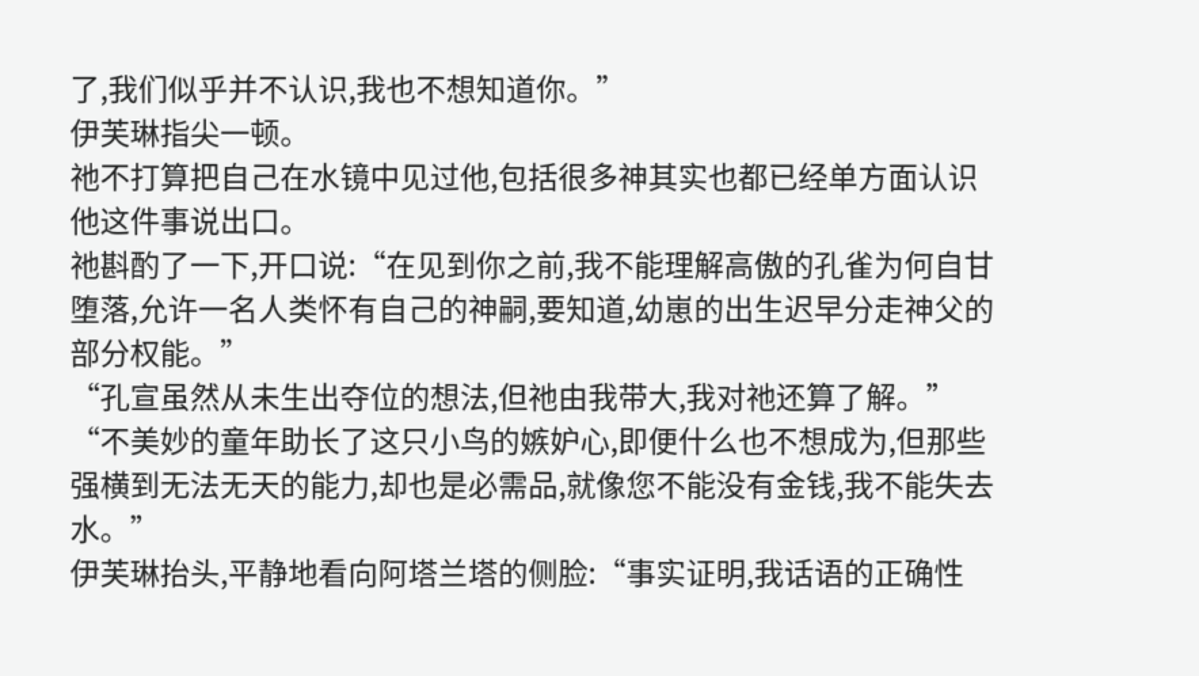了,我们似乎并不认识,我也不想知道你。”
伊芙琳指尖一顿。
祂不打算把自己在水镜中见过他,包括很多神其实也都已经单方面认识他这件事说出口。
祂斟酌了一下,开口说:“在见到你之前,我不能理解高傲的孔雀为何自甘堕落,允许一名人类怀有自己的神嗣,要知道,幼崽的出生迟早分走神父的部分权能。”
“孔宣虽然从未生出夺位的想法,但祂由我带大,我对祂还算了解。”
“不美妙的童年助长了这只小鸟的嫉妒心,即便什么也不想成为,但那些强横到无法无天的能力,却也是必需品,就像您不能没有金钱,我不能失去水。”
伊芙琳抬头,平静地看向阿塔兰塔的侧脸:“事实证明,我话语的正确性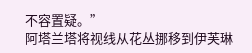不容置疑。”
阿塔兰塔将视线从花丛挪移到伊芙琳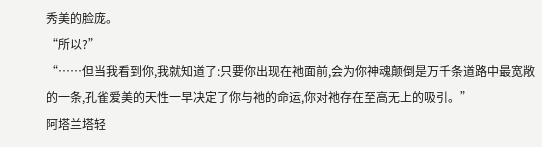秀美的脸庞。
“所以?”
“……但当我看到你,我就知道了:只要你出现在祂面前,会为你神魂颠倒是万千条道路中最宽敞的一条,孔雀爱美的天性一早决定了你与祂的命运,你对祂存在至高无上的吸引。”
阿塔兰塔轻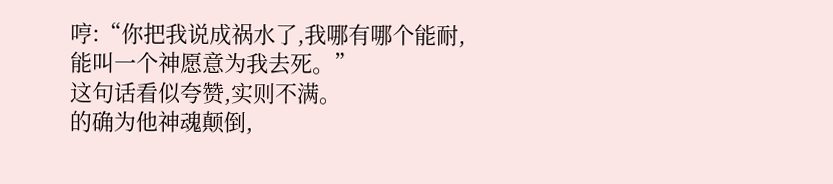哼:“你把我说成祸水了,我哪有哪个能耐,能叫一个神愿意为我去死。”
这句话看似夸赞,实则不满。
的确为他神魂颠倒,